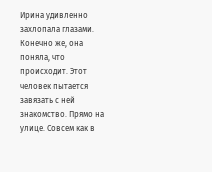Ирина удивленно захлопала глазами. Конечно же, она поняла, что происходит. Этот человек пытается завязать с ней знакомство. Прямо на улице. Совсем как в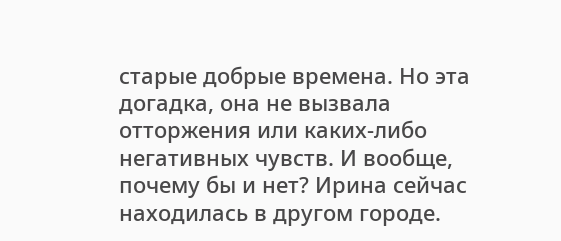старые добрые времена. Но эта догадка, она не вызвала отторжения или каких-либо негативных чувств. И вообще, почему бы и нет? Ирина сейчас находилась в другом городе.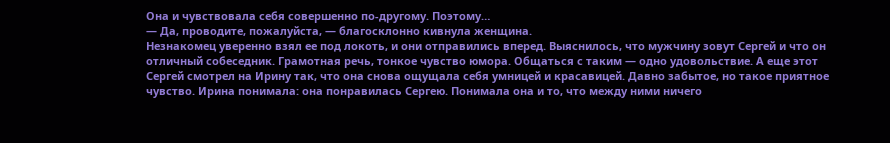Она и чувствовала себя совершенно по-другому. Поэтому…
— Да, проводите, пожалуйста, — благосклонно кивнула женщина.
Незнакомец уверенно взял ее под локоть, и они отправились вперед. Выяснилось, что мужчину зовут Сергей и что он отличный собеседник. Грамотная речь, тонкое чувство юмора. Общаться с таким — одно удовольствие. А еще этот Сергей смотрел на Ирину так, что она снова ощущала себя умницей и красавицей. Давно забытое, но такое приятное чувство. Ирина понимала: она понравилась Сергею. Понимала она и то, что между ними ничего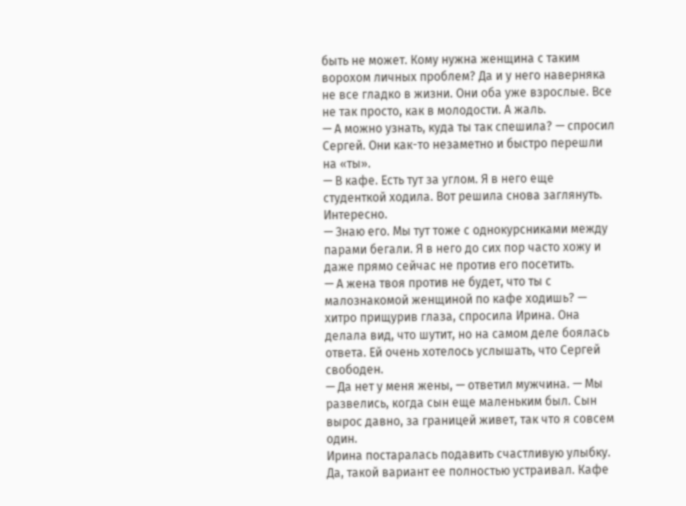быть не может. Кому нужна женщина с таким ворохом личных проблем? Да и у него наверняка не все гладко в жизни. Они оба уже взрослые. Все не так просто, как в молодости. А жаль.
— А можно узнать, куда ты так спешила? — спросил Сергей. Они как-то незаметно и быстро перешли на «ты».
— В кафе. Есть тут за углом. Я в него еще студенткой ходила. Вот решила снова заглянуть. Интересно.
— Знаю его. Мы тут тоже с однокурсниками между парами бегали. Я в него до сих пор часто хожу и даже прямо сейчас не против его посетить.
— А жена твоя против не будет, что ты с малознакомой женщиной по кафе ходишь? — хитро прищурив глаза, спросила Ирина. Она делала вид, что шутит, но на самом деле боялась ответа. Ей очень хотелось услышать, что Сергей свободен.
— Да нет у меня жены, — ответил мужчина. — Мы развелись, когда сын еще маленьким был. Сын вырос давно, за границей живет, так что я совсем один.
Ирина постаралась подавить счастливую улыбку. Да, такой вариант ее полностью устраивал. Кафе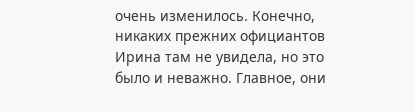очень изменилось. Конечно, никаких прежних официантов Ирина там не увидела, но это было и неважно. Главное, они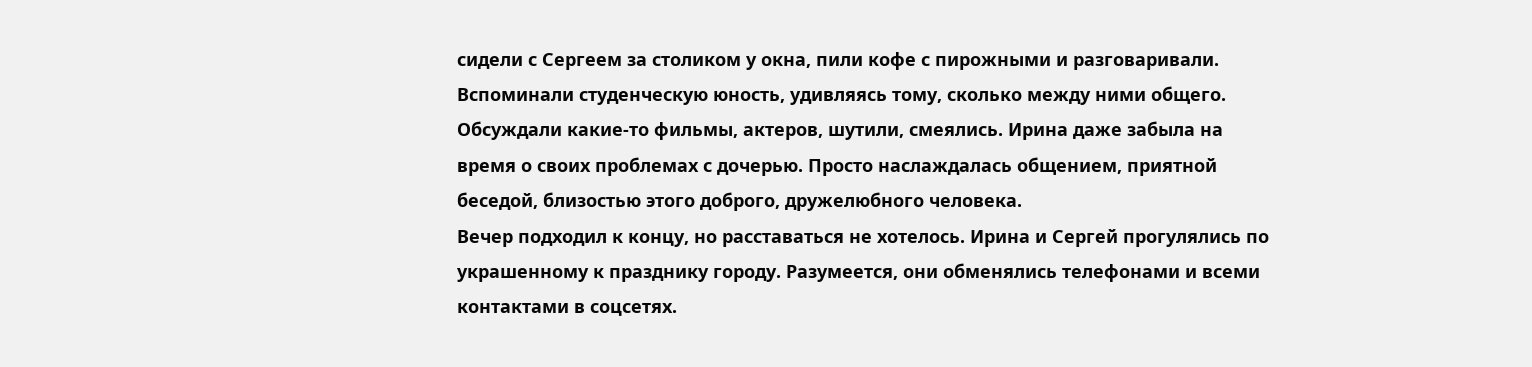сидели с Сергеем за столиком у окна, пили кофе с пирожными и разговаривали. Вспоминали студенческую юность, удивляясь тому, сколько между ними общего. Обсуждали какие-то фильмы, актеров, шутили, смеялись. Ирина даже забыла на время о своих проблемах с дочерью. Просто наслаждалась общением, приятной беседой, близостью этого доброго, дружелюбного человека.
Вечер подходил к концу, но расставаться не хотелось. Ирина и Сергей прогулялись по украшенному к празднику городу. Разумеется, они обменялись телефонами и всеми контактами в соцсетях.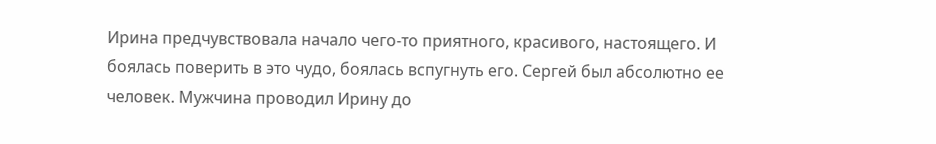Ирина предчувствовала начало чего-то приятного, красивого, настоящего. И боялась поверить в это чудо, боялась вспугнуть его. Сергей был абсолютно ее человек. Мужчина проводил Ирину до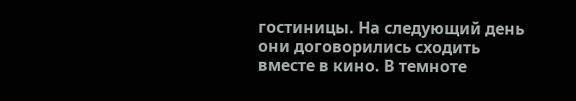гостиницы. На следующий день они договорились сходить вместе в кино. В темноте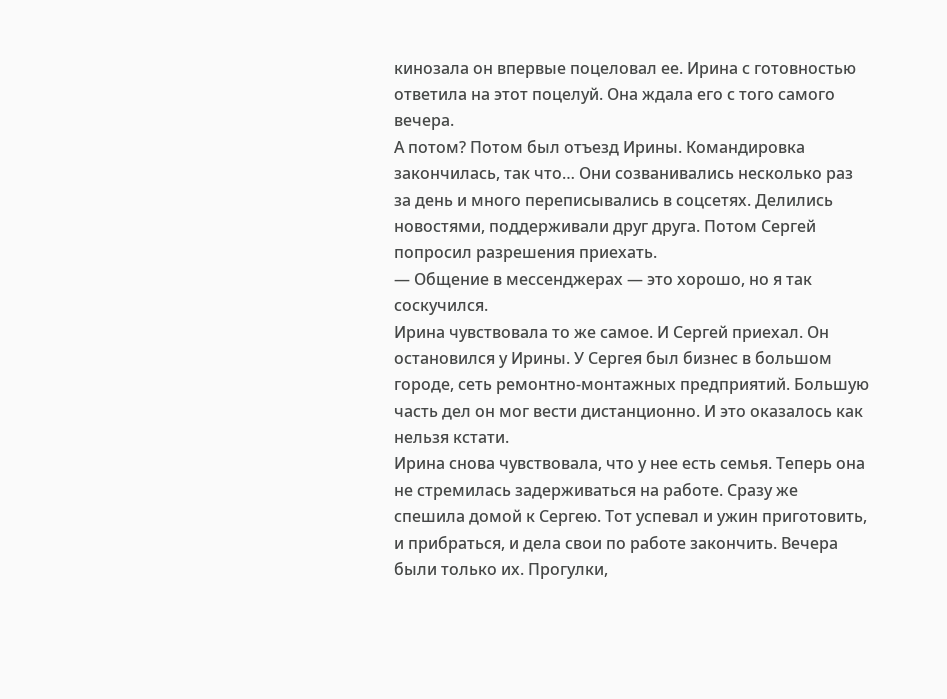кинозала он впервые поцеловал ее. Ирина с готовностью ответила на этот поцелуй. Она ждала его с того самого вечера.
А потом? Потом был отъезд Ирины. Командировка закончилась, так что… Они созванивались несколько раз за день и много переписывались в соцсетях. Делились новостями, поддерживали друг друга. Потом Сергей попросил разрешения приехать.
— Общение в мессенджерах — это хорошо, но я так соскучился.
Ирина чувствовала то же самое. И Сергей приехал. Он остановился у Ирины. У Сергея был бизнес в большом городе, сеть ремонтно-монтажных предприятий. Большую часть дел он мог вести дистанционно. И это оказалось как нельзя кстати.
Ирина снова чувствовала, что у нее есть семья. Теперь она не стремилась задерживаться на работе. Сразу же спешила домой к Сергею. Тот успевал и ужин приготовить, и прибраться, и дела свои по работе закончить. Вечера были только их. Прогулки,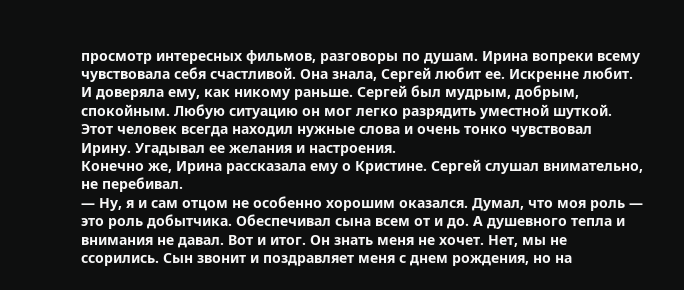просмотр интересных фильмов, разговоры по душам. Ирина вопреки всему чувствовала себя счастливой. Она знала, Сергей любит ее. Искренне любит. И доверяла ему, как никому раньше. Сергей был мудрым, добрым, спокойным. Любую ситуацию он мог легко разрядить уместной шуткой. Этот человек всегда находил нужные слова и очень тонко чувствовал Ирину. Угадывал ее желания и настроения.
Конечно же, Ирина рассказала ему о Кристине. Сергей слушал внимательно, не перебивал.
— Ну, я и сам отцом не особенно хорошим оказался. Думал, что моя роль — это роль добытчика. Обеспечивал сына всем от и до. А душевного тепла и внимания не давал. Вот и итог. Он знать меня не хочет. Нет, мы не ссорились. Сын звонит и поздравляет меня с днем рождения, но на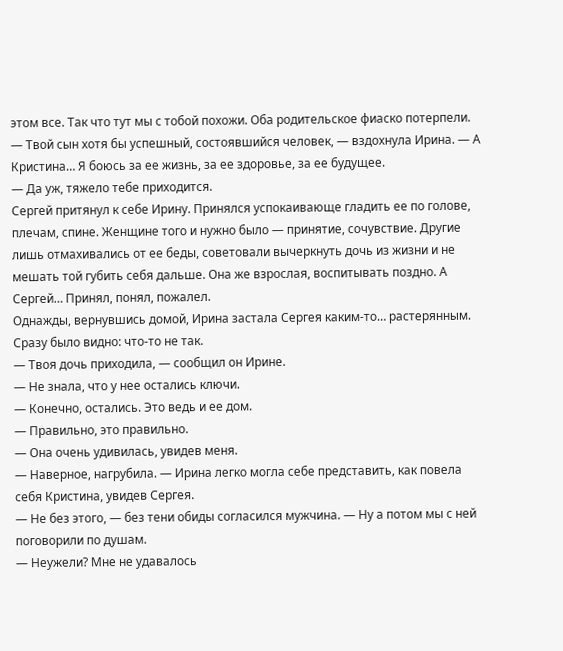этом все. Так что тут мы с тобой похожи. Оба родительское фиаско потерпели.
— Твой сын хотя бы успешный, состоявшийся человек, — вздохнула Ирина. — А Кристина… Я боюсь за ее жизнь, за ее здоровье, за ее будущее.
— Да уж, тяжело тебе приходится.
Сергей притянул к себе Ирину. Принялся успокаивающе гладить ее по голове, плечам, спине. Женщине того и нужно было — принятие, сочувствие. Другие лишь отмахивались от ее беды, советовали вычеркнуть дочь из жизни и не мешать той губить себя дальше. Она же взрослая, воспитывать поздно. А Сергей… Принял, понял, пожалел.
Однажды, вернувшись домой, Ирина застала Сергея каким-то… растерянным. Сразу было видно: что-то не так.
— Твоя дочь приходила, — сообщил он Ирине.
— Не знала, что у нее остались ключи.
— Конечно, остались. Это ведь и ее дом.
— Правильно, это правильно.
— Она очень удивилась, увидев меня.
— Наверное, нагрубила. — Ирина легко могла себе представить, как повела себя Кристина, увидев Сергея.
— Не без этого, — без тени обиды согласился мужчина. — Ну а потом мы с ней поговорили по душам.
— Неужели? Мне не удавалось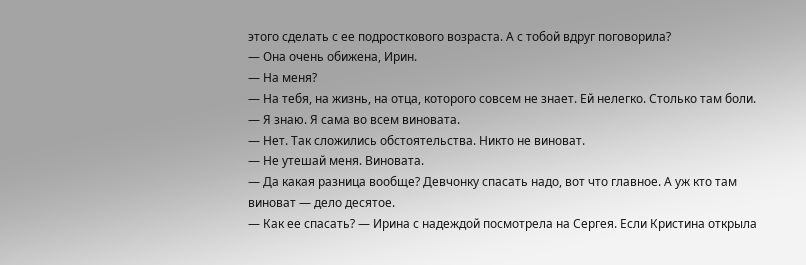этого сделать с ее подросткового возраста. А с тобой вдруг поговорила?
— Она очень обижена, Ирин.
— На меня?
— На тебя, на жизнь, на отца, которого совсем не знает. Ей нелегко. Столько там боли.
— Я знаю. Я сама во всем виновата.
— Нет. Так сложились обстоятельства. Никто не виноват.
— Не утешай меня. Виновата.
— Да какая разница вообще? Девчонку спасать надо, вот что главное. А уж кто там виноват — дело десятое.
— Как ее спасать? — Ирина с надеждой посмотрела на Сергея. Если Кристина открыла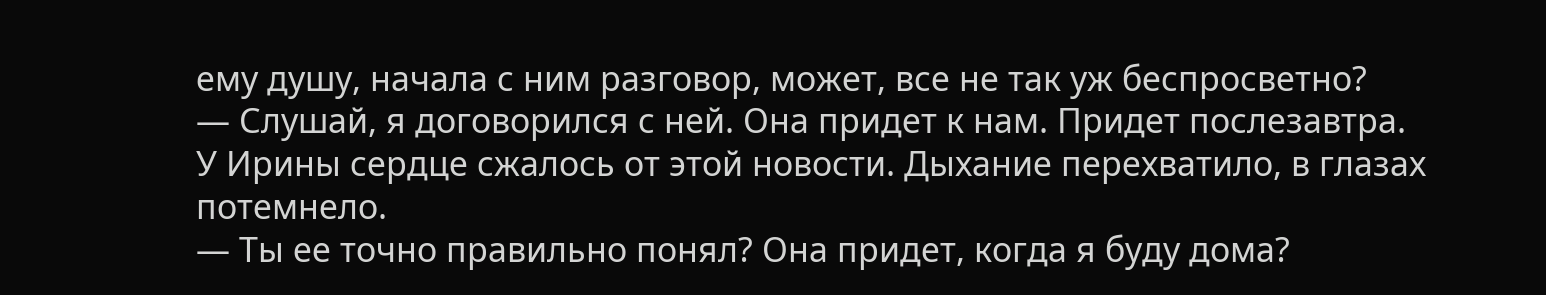ему душу, начала с ним разговор, может, все не так уж беспросветно?
— Слушай, я договорился с ней. Она придет к нам. Придет послезавтра.
У Ирины сердце сжалось от этой новости. Дыхание перехватило, в глазах потемнело.
— Ты ее точно правильно понял? Она придет, когда я буду дома?